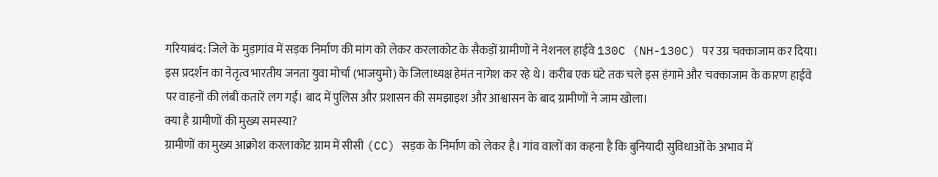गरियाबंद: जिले के मुड़ागांव में सड़क निर्माण की मांग को लेकर करलाकोट के सैकड़ों ग्रामीणों ने नेशनल हाईवे 130C (NH-130C) पर उग्र चक्काजाम कर दिया। इस प्रदर्शन का नेतृत्व भारतीय जनता युवा मोर्चा (भाजयुमो) के जिलाध्यक्ष हेमंत नागेश कर रहे थे। करीब एक घंटे तक चले इस हंगामे और चक्काजाम के कारण हाईवे पर वाहनों की लंबी कतारें लग गईं। बाद में पुलिस और प्रशासन की समझाइश और आश्वासन के बाद ग्रामीणों ने जाम खोला।
क्या है ग्रामीणों की मुख्य समस्या?
ग्रामीणों का मुख्य आक्रोश करलाकोट ग्राम में सीसी (CC) सड़क के निर्माण को लेकर है। गांव वालों का कहना है कि बुनियादी सुविधाओं के अभाव में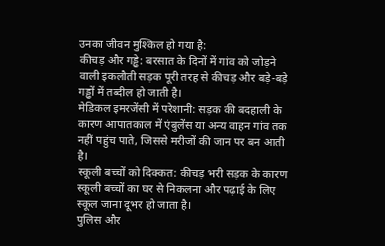उनका जीवन मुश्किल हो गया है:
कीचड़ और गड्ढे: बरसात के दिनों में गांव को जोड़ने वाली इकलौती सड़क पूरी तरह से कीचड़ और बड़े-बड़े गड्ढों में तब्दील हो जाती है।
मेडिकल इमरजेंसी में परेशानी: सड़क की बदहाली के कारण आपातकाल में एंबुलेंस या अन्य वाहन गांव तक नहीं पहुंच पाते, जिससे मरीजों की जान पर बन आती है।
स्कूली बच्चों को दिक्कत: कीचड़ भरी सड़क के कारण स्कूली बच्चों का घर से निकलना और पढ़ाई के लिए स्कूल जाना दूभर हो जाता है।
पुलिस और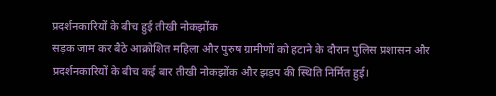प्रदर्शनकारियों के बीच हुई तीखी नोकझोंक
सड़क जाम कर बैठे आक्रोशित महिला और पुरुष ग्रामीणों को हटाने के दौरान पुलिस प्रशासन और प्रदर्शनकारियों के बीच कई बार तीखी नोकझोंक और झड़प की स्थिति निर्मित हुई।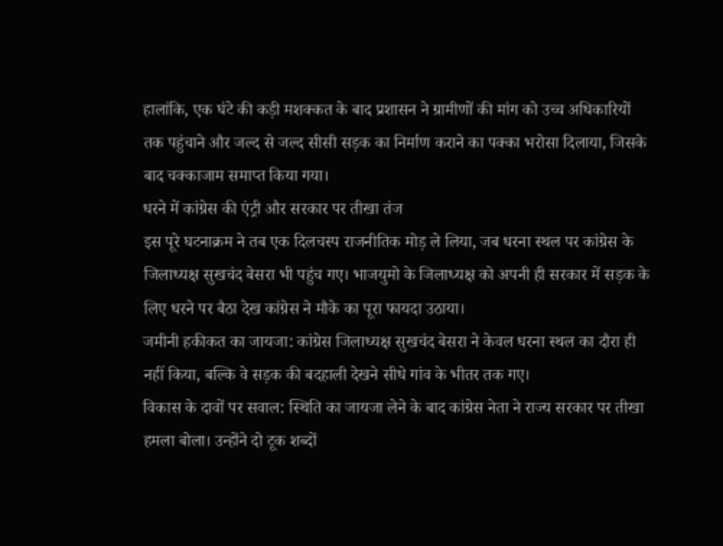हालांकि, एक घंटे की कड़ी मशक्कत के बाद प्रशासन ने ग्रामीणों की मांग को उच्च अधिकारियों तक पहुंचाने और जल्द से जल्द सीसी सड़क का निर्माण कराने का पक्का भरोसा दिलाया, जिसके बाद चक्काजाम समाप्त किया गया।
धरने में कांग्रेस की एंट्री और सरकार पर तीखा तंज
इस पूरे घटनाक्रम ने तब एक दिलचस्प राजनीतिक मोड़ ले लिया, जब धरना स्थल पर कांग्रेस के जिलाध्यक्ष सुखचंद बेसरा भी पहुंच गए। भाजयुमो के जिलाध्यक्ष को अपनी ही सरकार में सड़क के लिए धरने पर बैठा देख कांग्रेस ने मौके का पूरा फायदा उठाया।
जमीनी हकीकत का जायजा: कांग्रेस जिलाध्यक्ष सुखचंद बेसरा ने केवल धरना स्थल का दौरा ही नहीं किया, बल्कि वे सड़क की बदहाली देखने सीधे गांव के भीतर तक गए।
विकास के दावों पर सवाल: स्थिति का जायजा लेने के बाद कांग्रेस नेता ने राज्य सरकार पर तीखा हमला बोला। उन्होंने दो टूक शब्दों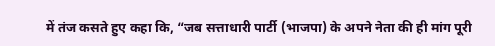में तंज कसते हुए कहा कि, “जब सत्ताधारी पार्टी (भाजपा) के अपने नेता की ही मांग पूरी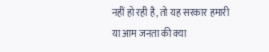नहीं हो रही है, तो यह सरकार हमारी या आम जनता की क्या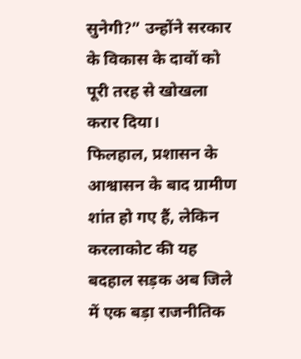सुनेगी?” उन्होंने सरकार के विकास के दावों को पूरी तरह से खोखला करार दिया।
फिलहाल, प्रशासन के आश्वासन के बाद ग्रामीण शांत हो गए हैं, लेकिन करलाकोट की यह बदहाल सड़क अब जिले में एक बड़ा राजनीतिक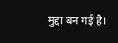मुद्दा बन गई है।